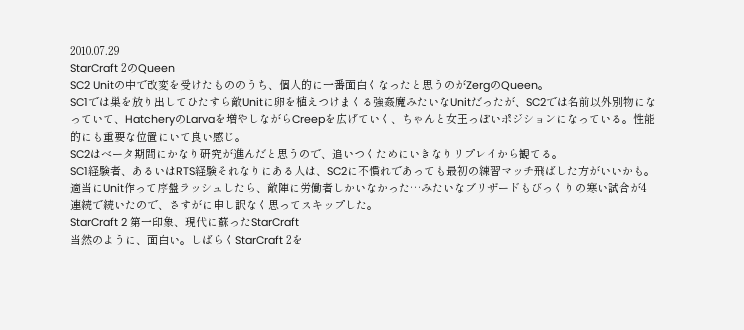2010.07.29
StarCraft 2のQueen
SC2 Unitの中で改変を受けたもののうち、個人的に一番面白くなったと思うのがZergのQueen。
SC1では巣を放り出してひたすら敵Unitに卵を植えつけまくる強姦魔みたいなUnitだったが、SC2では名前以外別物になっていて、HatcheryのLarvaを増やしながらCreepを広げていく、ちゃんと女王っぽいポジションになっている。性能的にも重要な位置にいて良い感じ。
SC2はベータ期間にかなり研究が進んだと思うので、追いつくためにいきなりリプレイから観てる。
SC1経験者、あるいはRTS経験それなりにある人は、SC2に不慣れであっても最初の練習マッチ飛ばした方がいいかも。適当にUnit作って序盤ラッシュしたら、敵陣に労働者しかいなかった…みたいなブリザードもびっくりの寒い試合が4連続で続いたので、さすがに申し訳なく思ってスキップした。
StarCraft 2 第一印象、現代に蘇ったStarCraft
当然のように、面白い。しばらくStarCraft 2を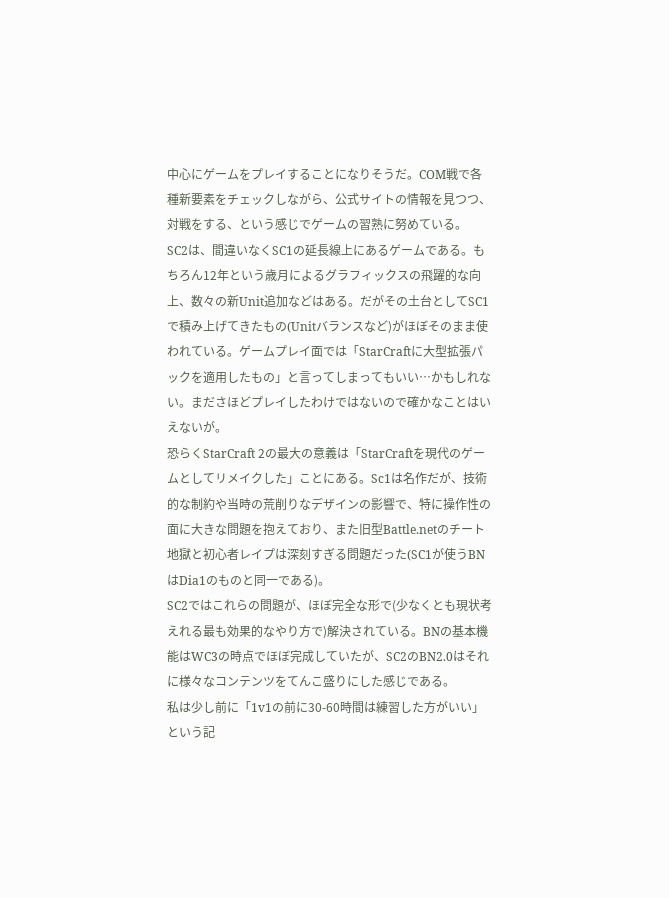中心にゲームをプレイすることになりそうだ。COM戦で各種新要素をチェックしながら、公式サイトの情報を見つつ、対戦をする、という感じでゲームの習熟に努めている。
SC2は、間違いなくSC1の延長線上にあるゲームである。もちろん12年という歳月によるグラフィックスの飛躍的な向上、数々の新Unit追加などはある。だがその土台としてSC1で積み上げてきたもの(Unitバランスなど)がほぼそのまま使われている。ゲームプレイ面では「StarCraftに大型拡張パックを適用したもの」と言ってしまってもいい…かもしれない。まださほどプレイしたわけではないので確かなことはいえないが。
恐らくStarCraft 2の最大の意義は「StarCraftを現代のゲームとしてリメイクした」ことにある。Sc1は名作だが、技術的な制約や当時の荒削りなデザインの影響で、特に操作性の面に大きな問題を抱えており、また旧型Battle.netのチート地獄と初心者レイプは深刻すぎる問題だった(SC1が使うBNはDia1のものと同一である)。
SC2ではこれらの問題が、ほぼ完全な形で(少なくとも現状考えれる最も効果的なやり方で)解決されている。BNの基本機能はWC3の時点でほぼ完成していたが、SC2のBN2.0はそれに様々なコンテンツをてんこ盛りにした感じである。
私は少し前に「1v1の前に30-60時間は練習した方がいい」という記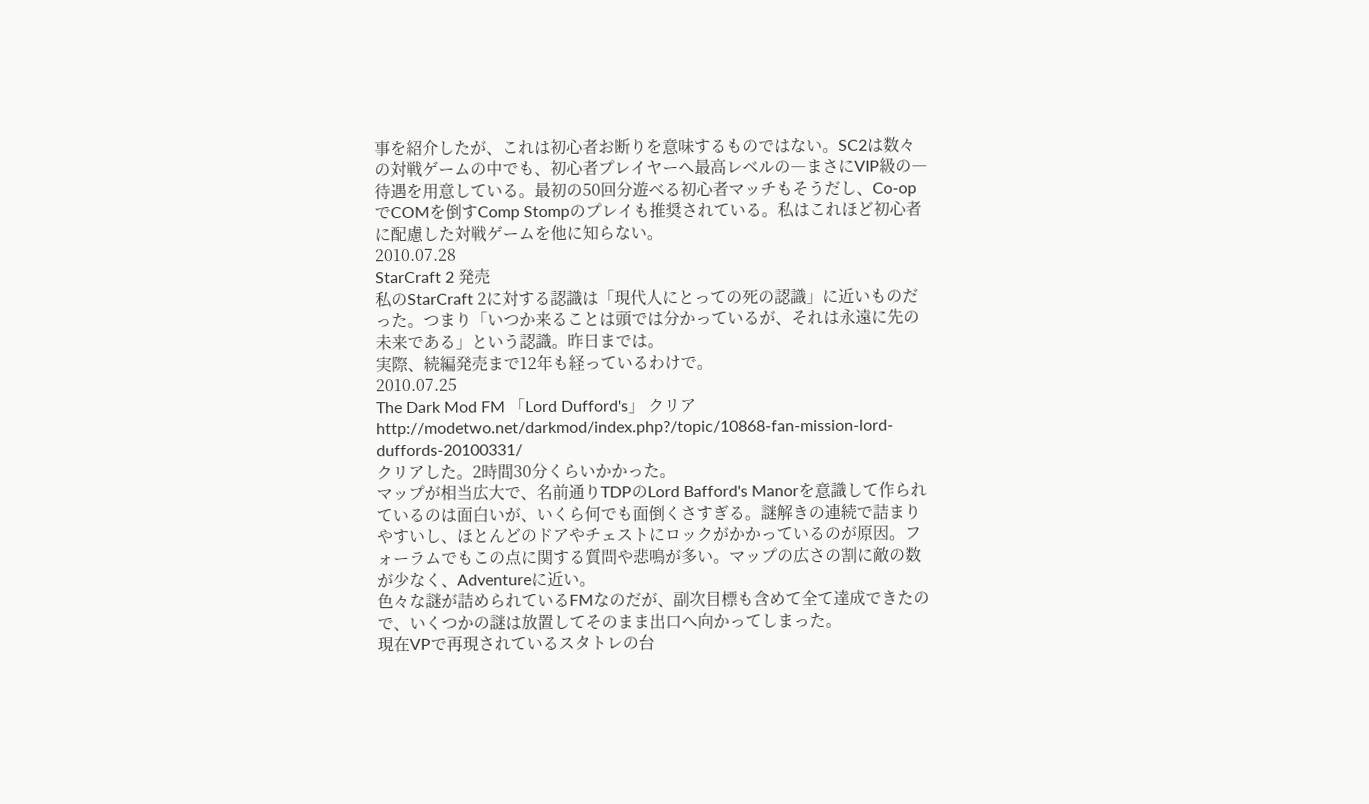事を紹介したが、これは初心者お断りを意味するものではない。SC2は数々の対戦ゲームの中でも、初心者プレイヤーへ最高レベルの―まさにVIP級の―待遇を用意している。最初の50回分遊べる初心者マッチもそうだし、Co-opでCOMを倒すComp Stompのプレイも推奨されている。私はこれほど初心者に配慮した対戦ゲームを他に知らない。
2010.07.28
StarCraft 2 発売
私のStarCraft 2に対する認識は「現代人にとっての死の認識」に近いものだった。つまり「いつか来ることは頭では分かっているが、それは永遠に先の未来である」という認識。昨日までは。
実際、続編発売まで12年も経っているわけで。
2010.07.25
The Dark Mod FM 「Lord Dufford's」 クリア
http://modetwo.net/darkmod/index.php?/topic/10868-fan-mission-lord-duffords-20100331/
クリアした。2時間30分くらいかかった。
マップが相当広大で、名前通りTDPのLord Bafford's Manorを意識して作られているのは面白いが、いくら何でも面倒くさすぎる。謎解きの連続で詰まりやすいし、ほとんどのドアやチェストにロックがかかっているのが原因。フォーラムでもこの点に関する質問や悲鳴が多い。マップの広さの割に敵の数が少なく、Adventureに近い。
色々な謎が詰められているFMなのだが、副次目標も含めて全て達成できたので、いくつかの謎は放置してそのまま出口へ向かってしまった。
現在VPで再現されているスタトレの台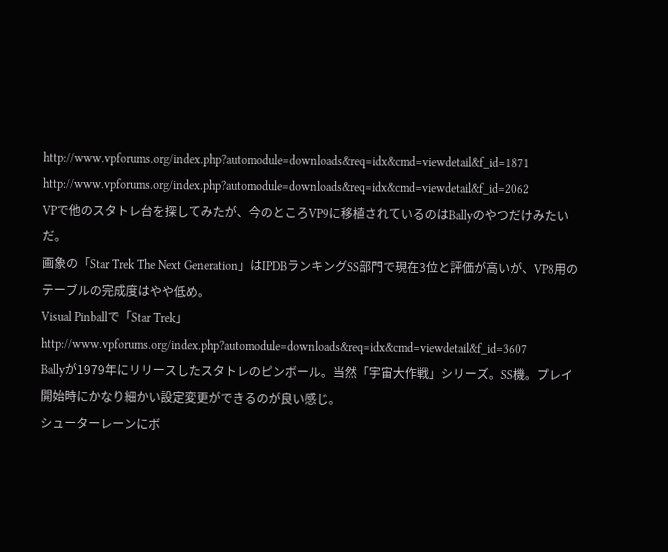http://www.vpforums.org/index.php?automodule=downloads&req=idx&cmd=viewdetail&f_id=1871
http://www.vpforums.org/index.php?automodule=downloads&req=idx&cmd=viewdetail&f_id=2062
VPで他のスタトレ台を探してみたが、今のところVP9に移植されているのはBallyのやつだけみたいだ。
画象の「Star Trek The Next Generation」はIPDBランキングSS部門で現在3位と評価が高いが、VP8用のテーブルの完成度はやや低め。
Visual Pinballで「Star Trek」
http://www.vpforums.org/index.php?automodule=downloads&req=idx&cmd=viewdetail&f_id=3607
Ballyが1979年にリリースしたスタトレのピンボール。当然「宇宙大作戦」シリーズ。SS機。プレイ開始時にかなり細かい設定変更ができるのが良い感じ。
シューターレーンにボ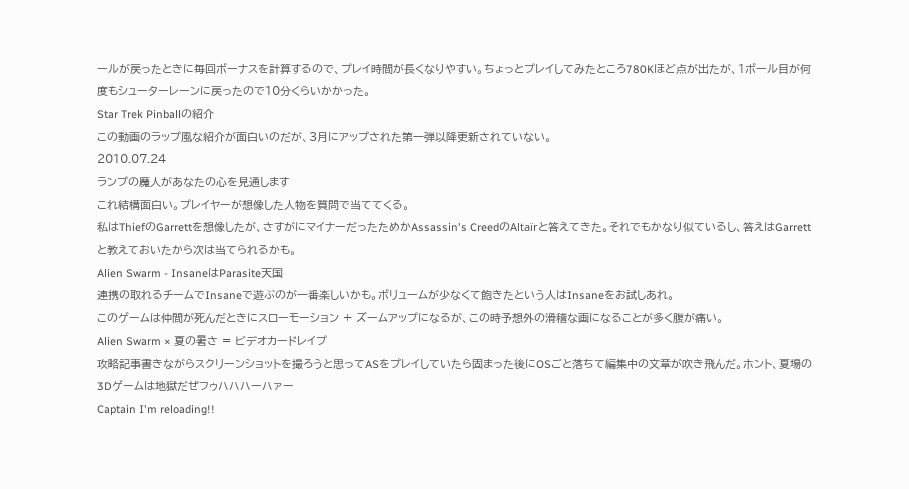ールが戻ったときに毎回ボーナスを計算するので、プレイ時間が長くなりやすい。ちょっとプレイしてみたところ780Kほど点が出たが、1ボール目が何度もシューターレーンに戻ったので10分くらいかかった。
Star Trek Pinballの紹介
この動画のラップ風な紹介が面白いのだが、3月にアップされた第一弾以降更新されていない。
2010.07.24
ランプの魔人があなたの心を見通します
これ結構面白い。プレイヤーが想像した人物を質問で当ててくる。
私はThiefのGarrettを想像したが、さすがにマイナーだったためかAssassin's CreedのAltaïrと答えてきた。それでもかなり似ているし、答えはGarrettと教えておいたから次は当てられるかも。
Alien Swarm - InsaneはParasite天国
連携の取れるチームでInsaneで遊ぶのが一番楽しいかも。ボリュームが少なくて飽きたという人はInsaneをお試しあれ。
このゲームは仲間が死んだときにスローモーション + ズームアップになるが、この時予想外の滑稽な画になることが多く腹が痛い。
Alien Swarm × 夏の暑さ = ビデオカードレイプ
攻略記事書きながらスクリーンショットを撮ろうと思ってASをプレイしていたら固まった後にOSごと落ちて編集中の文章が吹き飛んだ。ホント、夏場の3Dゲームは地獄だぜフゥハハハーハァー
Captain I'm reloading!!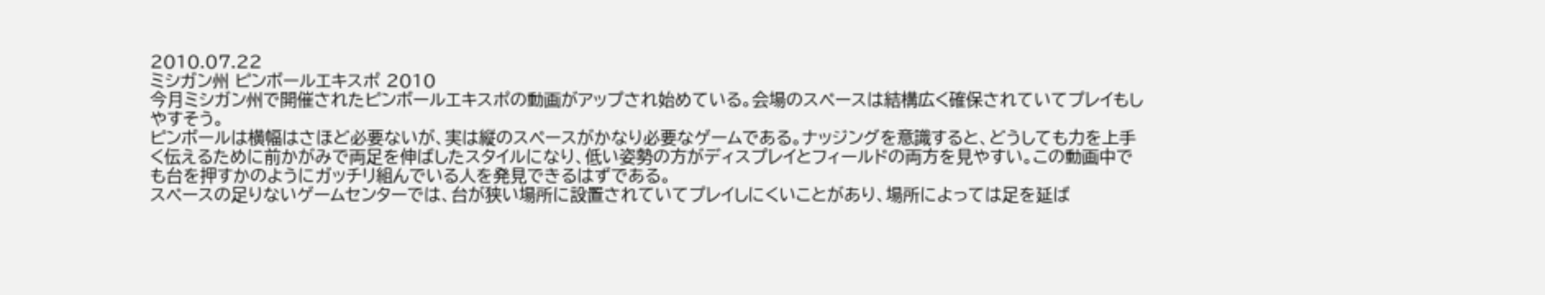2010.07.22
ミシガン州 ピンボールエキスポ 2010
今月ミシガン州で開催されたピンボールエキスポの動画がアップされ始めている。会場のスペースは結構広く確保されていてプレイもしやすそう。
ピンボールは横幅はさほど必要ないが、実は縦のスペースがかなり必要なゲームである。ナッジングを意識すると、どうしても力を上手く伝えるために前かがみで両足を伸ばしたスタイルになり、低い姿勢の方がディスプレイとフィールドの両方を見やすい。この動画中でも台を押すかのようにガッチリ組んでいる人を発見できるはずである。
スペースの足りないゲームセンターでは、台が狭い場所に設置されていてプレイしにくいことがあり、場所によっては足を延ば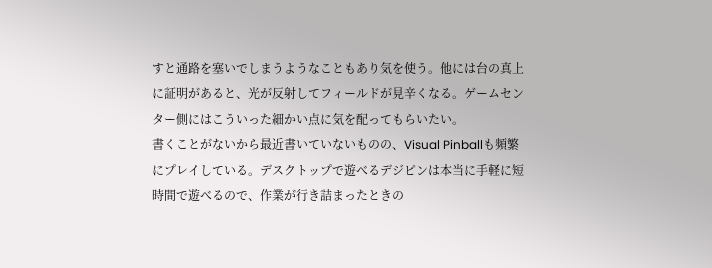すと通路を塞いでしまうようなこともあり気を使う。他には台の真上に証明があると、光が反射してフィールドが見辛くなる。ゲームセンター側にはこういった細かい点に気を配ってもらいたい。
書くことがないから最近書いていないものの、Visual Pinballも頻繁にプレイしている。デスクトップで遊べるデジピンは本当に手軽に短時間で遊べるので、作業が行き詰まったときの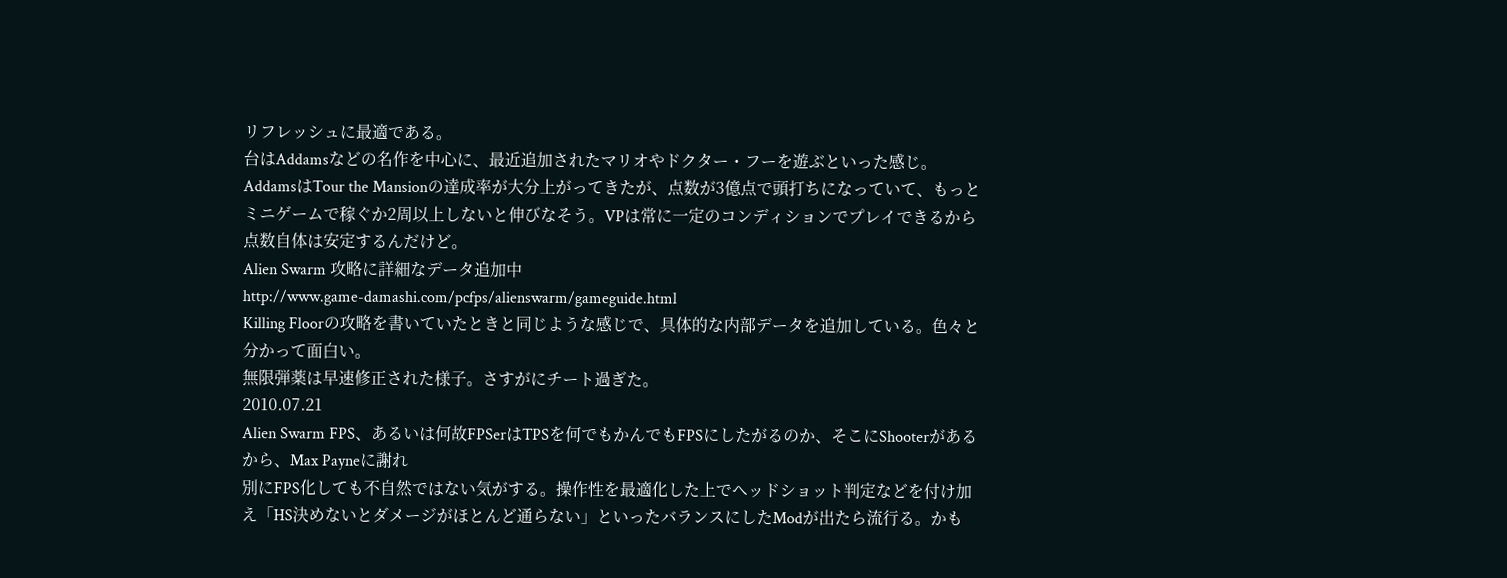リフレッシュに最適である。
台はAddamsなどの名作を中心に、最近追加されたマリオやドクター・フーを遊ぶといった感じ。AddamsはTour the Mansionの達成率が大分上がってきたが、点数が3億点で頭打ちになっていて、もっとミニゲームで稼ぐか2周以上しないと伸びなそう。VPは常に一定のコンディションでプレイできるから点数自体は安定するんだけど。
Alien Swarm 攻略に詳細なデータ追加中
http://www.game-damashi.com/pcfps/alienswarm/gameguide.html
Killing Floorの攻略を書いていたときと同じような感じで、具体的な内部データを追加している。色々と分かって面白い。
無限弾薬は早速修正された様子。さすがにチート過ぎた。
2010.07.21
Alien Swarm FPS、あるいは何故FPSerはTPSを何でもかんでもFPSにしたがるのか、そこにShooterがあるから、Max Payneに謝れ
別にFPS化しても不自然ではない気がする。操作性を最適化した上でヘッドショット判定などを付け加え「HS決めないとダメージがほとんど通らない」といったバランスにしたModが出たら流行る。かも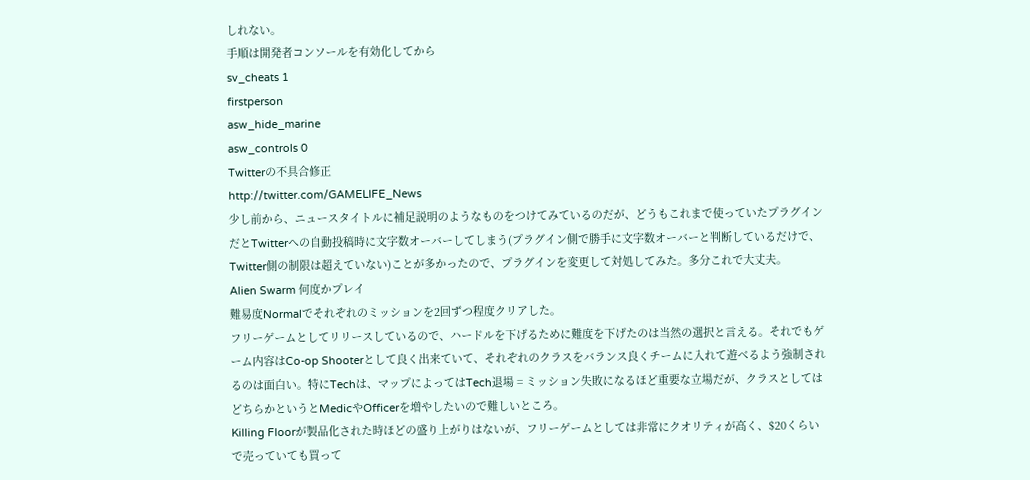しれない。
手順は開発者コンソールを有効化してから
sv_cheats 1
firstperson
asw_hide_marine
asw_controls 0
Twitterの不具合修正
http://twitter.com/GAMELIFE_News
少し前から、ニュースタイトルに補足説明のようなものをつけてみているのだが、どうもこれまで使っていたプラグインだとTwitterへの自動投稿時に文字数オーバーしてしまう(プラグイン側で勝手に文字数オーバーと判断しているだけで、Twitter側の制限は超えていない)ことが多かったので、プラグインを変更して対処してみた。多分これで大丈夫。
Alien Swarm 何度かプレイ
難易度Normalでそれぞれのミッションを2回ずつ程度クリアした。
フリーゲームとしてリリースしているので、ハードルを下げるために難度を下げたのは当然の選択と言える。それでもゲーム内容はCo-op Shooterとして良く出来ていて、それぞれのクラスをバランス良くチームに入れて遊べるよう強制されるのは面白い。特にTechは、マップによってはTech退場 = ミッション失敗になるほど重要な立場だが、クラスとしてはどちらかというとMedicやOfficerを増やしたいので難しいところ。
Killing Floorが製品化された時ほどの盛り上がりはないが、フリーゲームとしては非常にクオリティが高く、$20くらいで売っていても買って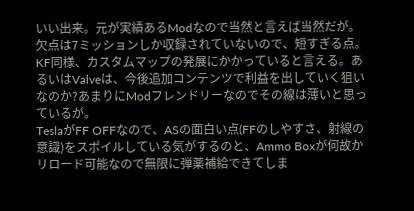いい出来。元が実績あるModなので当然と言えば当然だが。
欠点は7ミッションしか収録されていないので、短すぎる点。KF同様、カスタムマップの発展にかかっていると言える。あるいはValveは、今後追加コンテンツで利益を出していく狙いなのか?あまりにModフレンドリーなのでその線は薄いと思っているが。
TeslaがFF OFFなので、ASの面白い点(FFのしやすさ、射線の意識)をスポイルしている気がするのと、Ammo Boxが何故かリロード可能なので無限に弾薬補給できてしま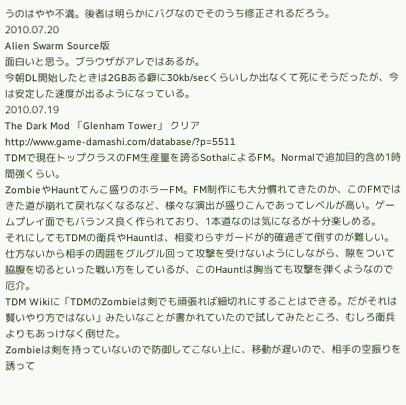うのはやや不満。後者は明らかにバグなのでそのうち修正されるだろう。
2010.07.20
Alien Swarm Source版
面白いと思う。ブラウザがアレではあるが。
今朝DL開始したときは2GBある癖に30kb/secくらいしか出なくて死にそうだったが、今は安定した速度が出るようになっている。
2010.07.19
The Dark Mod 「Glenham Tower」 クリア
http://www.game-damashi.com/database/?p=5511
TDMで現在トップクラスのFM生産量を誇るSothaによるFM。Normalで追加目的含め1時間強くらい。
ZombieやHauntてんこ盛りのホラーFM。FM制作にも大分慣れてきたのか、このFMではきた道が崩れて戻れなくなるなど、様々な演出が盛りこんであってレベルが高い。ゲームプレイ面でもバランス良く作られており、1本道なのは気になるが十分楽しめる。
それにしてもTDMの衛兵やHauntは、相変わらずガードが的確過ぎて倒すのが難しい。仕方ないから相手の周囲をグルグル回って攻撃を受けないようにしながら、隙をついて脇腹を切るといった戦い方をしているが、このHauntは胸当ても攻撃を弾くようなので厄介。
TDM Wikiに「TDMのZombieは剣でも頑張れば細切れにすることはできる。だがそれは賢いやり方ではない」みたいなことが書かれていたので試してみたところ、むしろ衛兵よりもあっけなく倒せた。
Zombieは剣を持っていないので防御してこない上に、移動が遅いので、相手の空振りを誘って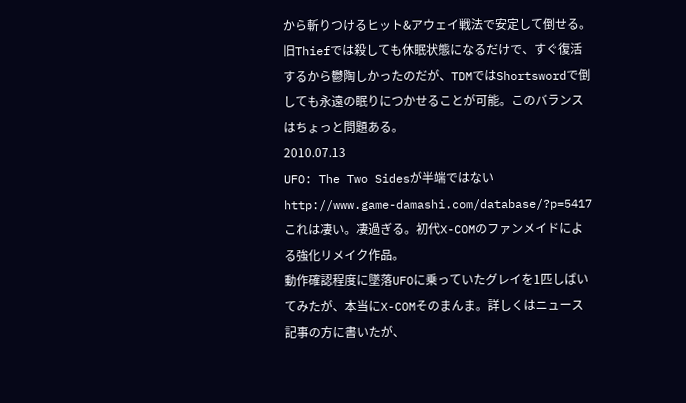から斬りつけるヒット&アウェイ戦法で安定して倒せる。旧Thiefでは殺しても休眠状態になるだけで、すぐ復活するから鬱陶しかったのだが、TDMではShortswordで倒しても永遠の眠りにつかせることが可能。このバランスはちょっと問題ある。
2010.07.13
UFO: The Two Sidesが半端ではない
http://www.game-damashi.com/database/?p=5417
これは凄い。凄過ぎる。初代X-COMのファンメイドによる強化リメイク作品。
動作確認程度に墜落UFOに乗っていたグレイを1匹しばいてみたが、本当にX-COMそのまんま。詳しくはニュース記事の方に書いたが、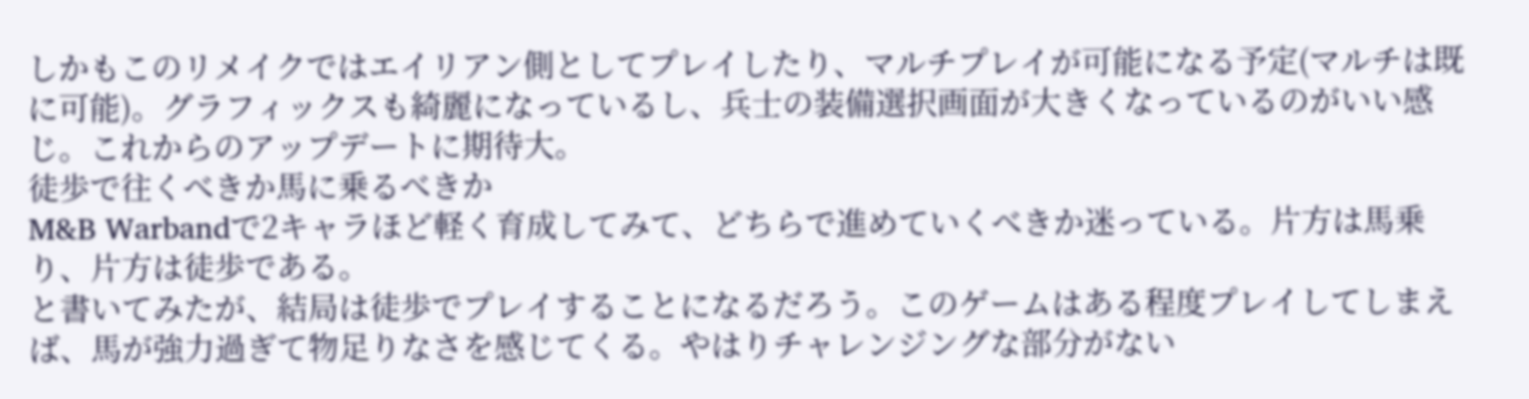しかもこのリメイクではエイリアン側としてプレイしたり、マルチプレイが可能になる予定(マルチは既に可能)。グラフィックスも綺麗になっているし、兵士の装備選択画面が大きくなっているのがいい感じ。これからのアップデートに期待大。
徒歩で往くべきか馬に乗るべきか
M&B Warbandで2キャラほど軽く育成してみて、どちらで進めていくべきか迷っている。片方は馬乗り、片方は徒歩である。
と書いてみたが、結局は徒歩でプレイすることになるだろう。このゲームはある程度プレイしてしまえば、馬が強力過ぎて物足りなさを感じてくる。やはりチャレンジングな部分がない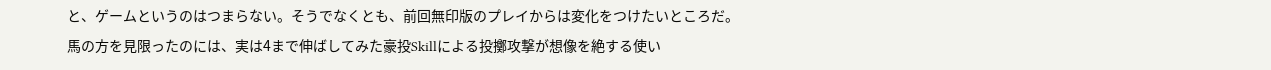と、ゲームというのはつまらない。そうでなくとも、前回無印版のプレイからは変化をつけたいところだ。
馬の方を見限ったのには、実は4まで伸ばしてみた豪投Skillによる投擲攻撃が想像を絶する使い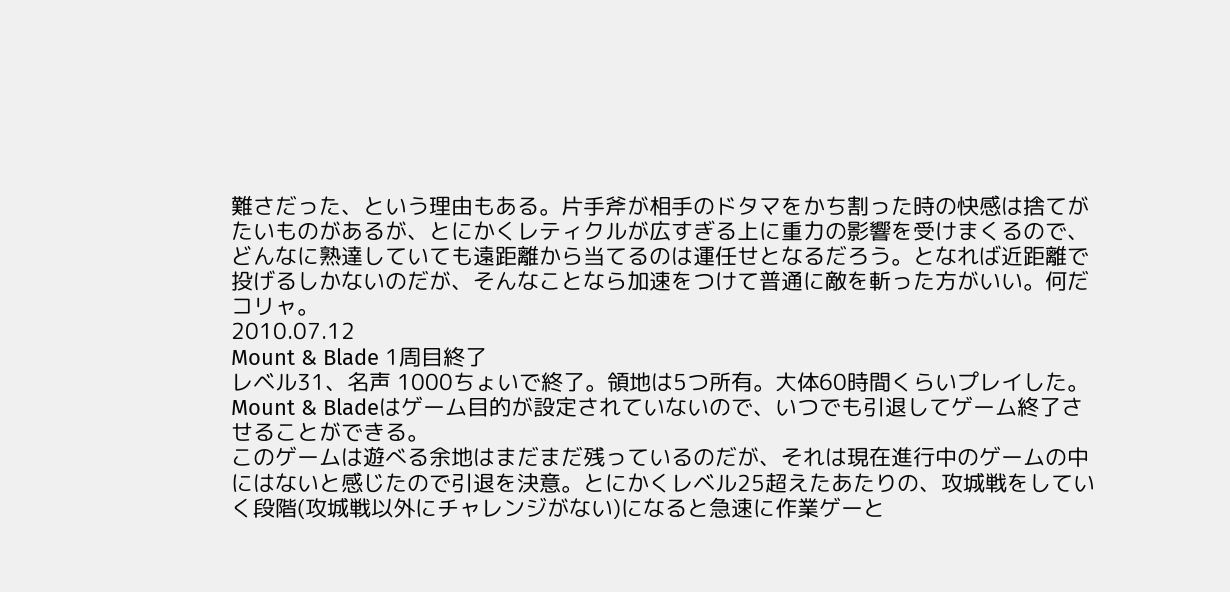難さだった、という理由もある。片手斧が相手のドタマをかち割った時の快感は捨てがたいものがあるが、とにかくレティクルが広すぎる上に重力の影響を受けまくるので、どんなに熟達していても遠距離から当てるのは運任せとなるだろう。となれば近距離で投げるしかないのだが、そんなことなら加速をつけて普通に敵を斬った方がいい。何だコリャ。
2010.07.12
Mount & Blade 1周目終了
レベル31、名声 1000ちょいで終了。領地は5つ所有。大体60時間くらいプレイした。
Mount & Bladeはゲーム目的が設定されていないので、いつでも引退してゲーム終了させることができる。
このゲームは遊べる余地はまだまだ残っているのだが、それは現在進行中のゲームの中にはないと感じたので引退を決意。とにかくレベル25超えたあたりの、攻城戦をしていく段階(攻城戦以外にチャレンジがない)になると急速に作業ゲーと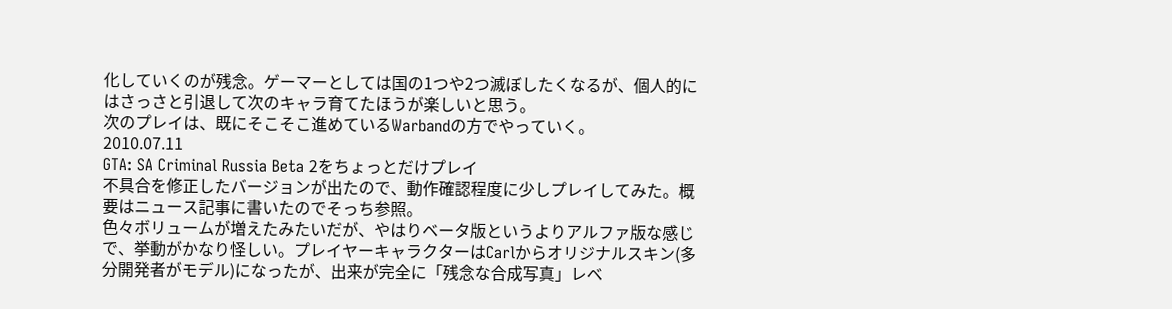化していくのが残念。ゲーマーとしては国の1つや2つ滅ぼしたくなるが、個人的にはさっさと引退して次のキャラ育てたほうが楽しいと思う。
次のプレイは、既にそこそこ進めているWarbandの方でやっていく。
2010.07.11
GTA: SA Criminal Russia Beta 2をちょっとだけプレイ
不具合を修正したバージョンが出たので、動作確認程度に少しプレイしてみた。概要はニュース記事に書いたのでそっち参照。
色々ボリュームが増えたみたいだが、やはりベータ版というよりアルファ版な感じで、挙動がかなり怪しい。プレイヤーキャラクターはCarlからオリジナルスキン(多分開発者がモデル)になったが、出来が完全に「残念な合成写真」レベ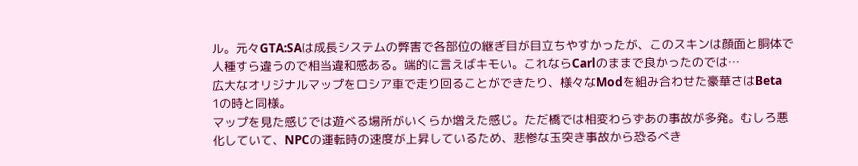ル。元々GTA:SAは成長システムの弊害で各部位の継ぎ目が目立ちやすかったが、このスキンは顔面と胴体で人種すら違うので相当違和感ある。端的に言えばキモい。これならCarlのままで良かったのでは…
広大なオリジナルマップをロシア車で走り回ることができたり、様々なModを組み合わせた豪華さはBeta
1の時と同様。
マップを見た感じでは遊べる場所がいくらか増えた感じ。ただ橋では相変わらずあの事故が多発。むしろ悪化していて、NPCの運転時の速度が上昇しているため、悲惨な玉突き事故から恐るべき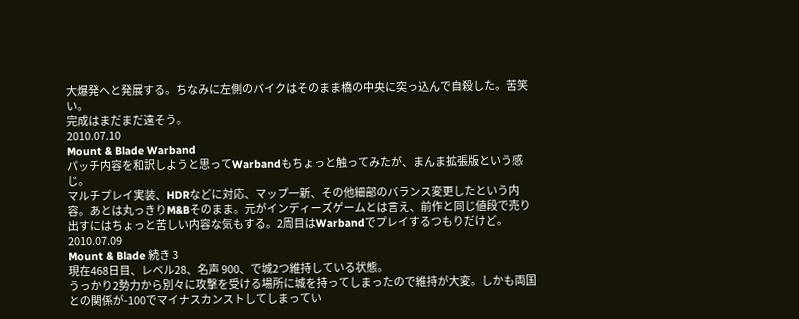大爆発へと発展する。ちなみに左側のバイクはそのまま橋の中央に突っ込んで自殺した。苦笑い。
完成はまだまだ遠そう。
2010.07.10
Mount & Blade Warband
パッチ内容を和訳しようと思ってWarbandもちょっと触ってみたが、まんま拡張版という感じ。
マルチプレイ実装、HDRなどに対応、マップ一新、その他細部のバランス変更したという内容。あとは丸っきりM&Bそのまま。元がインディーズゲームとは言え、前作と同じ値段で売り出すにはちょっと苦しい内容な気もする。2周目はWarbandでプレイするつもりだけど。
2010.07.09
Mount & Blade 続き 3
現在468日目、レベル28、名声 900、で城2つ維持している状態。
うっかり2勢力から別々に攻撃を受ける場所に城を持ってしまったので維持が大変。しかも両国との関係が-100でマイナスカンストしてしまってい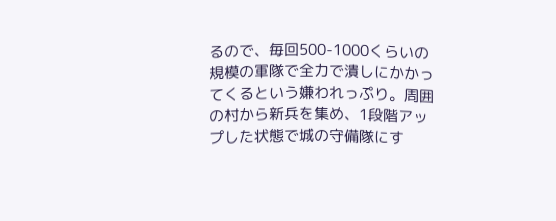るので、毎回500-1000くらいの規模の軍隊で全力で潰しにかかってくるという嫌われっぷり。周囲の村から新兵を集め、1段階アップした状態で城の守備隊にす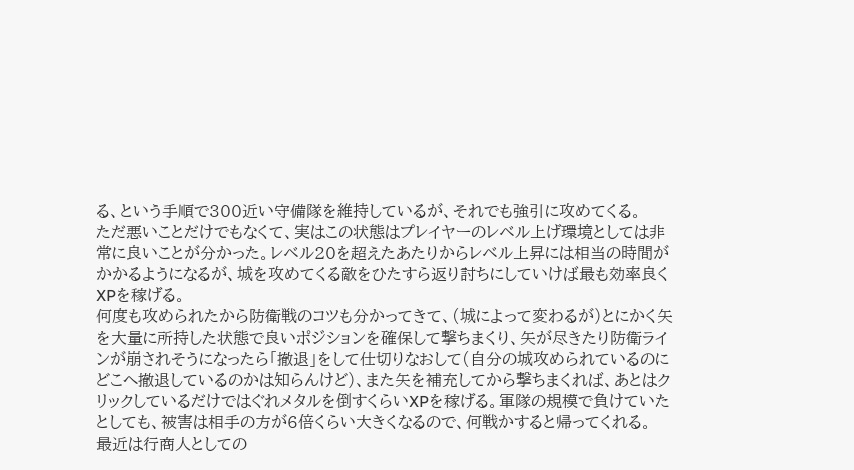る、という手順で300近い守備隊を維持しているが、それでも強引に攻めてくる。
ただ悪いことだけでもなくて、実はこの状態はプレイヤーのレベル上げ環境としては非常に良いことが分かった。レベル20を超えたあたりからレベル上昇には相当の時間がかかるようになるが、城を攻めてくる敵をひたすら返り討ちにしていけば最も効率良くXPを稼げる。
何度も攻められたから防衛戦のコツも分かってきて、(城によって変わるが)とにかく矢を大量に所持した状態で良いポジションを確保して撃ちまくり、矢が尽きたり防衛ラインが崩されそうになったら「撤退」をして仕切りなおして(自分の城攻められているのにどこへ撤退しているのかは知らんけど)、また矢を補充してから撃ちまくれば、あとはクリックしているだけではぐれメタルを倒すくらいXPを稼げる。軍隊の規模で負けていたとしても、被害は相手の方が6倍くらい大きくなるので、何戦かすると帰ってくれる。
最近は行商人としての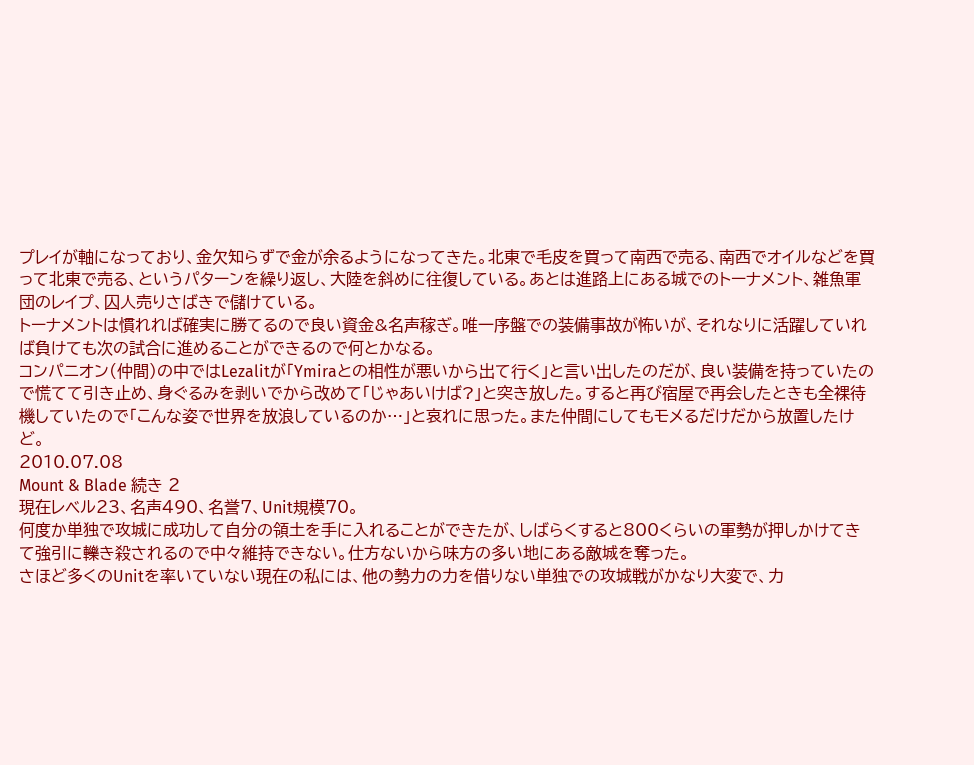プレイが軸になっており、金欠知らずで金が余るようになってきた。北東で毛皮を買って南西で売る、南西でオイルなどを買って北東で売る、というパターンを繰り返し、大陸を斜めに往復している。あとは進路上にある城でのトーナメント、雑魚軍団のレイプ、囚人売りさばきで儲けている。
トーナメントは慣れれば確実に勝てるので良い資金&名声稼ぎ。唯一序盤での装備事故が怖いが、それなりに活躍していれば負けても次の試合に進めることができるので何とかなる。
コンパニオン(仲間)の中ではLezalitが「Ymiraとの相性が悪いから出て行く」と言い出したのだが、良い装備を持っていたので慌てて引き止め、身ぐるみを剥いでから改めて「じゃあいけば?」と突き放した。すると再び宿屋で再会したときも全裸待機していたので「こんな姿で世界を放浪しているのか…」と哀れに思った。また仲間にしてもモメるだけだから放置したけど。
2010.07.08
Mount & Blade 続き 2
現在レベル23、名声490、名誉7、Unit規模70。
何度か単独で攻城に成功して自分の領土を手に入れることができたが、しばらくすると800くらいの軍勢が押しかけてきて強引に轢き殺されるので中々維持できない。仕方ないから味方の多い地にある敵城を奪った。
さほど多くのUnitを率いていない現在の私には、他の勢力の力を借りない単独での攻城戦がかなり大変で、力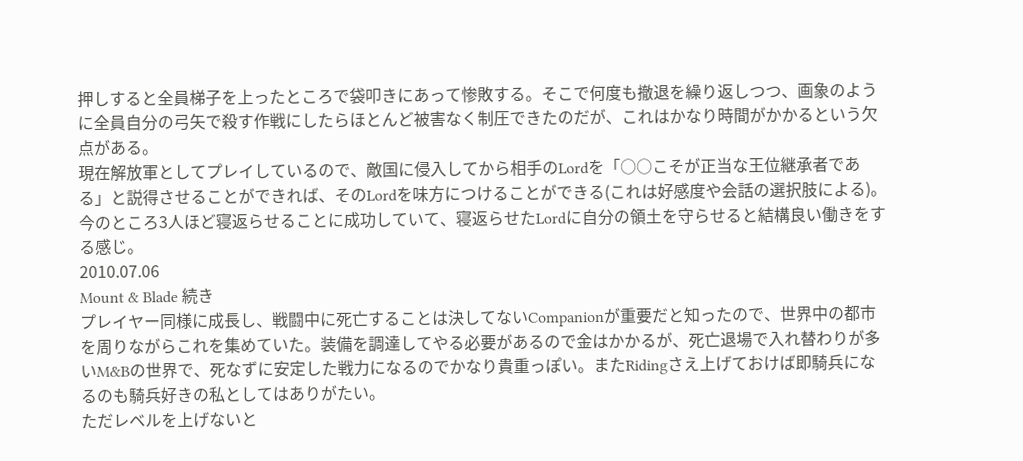押しすると全員梯子を上ったところで袋叩きにあって惨敗する。そこで何度も撤退を繰り返しつつ、画象のように全員自分の弓矢で殺す作戦にしたらほとんど被害なく制圧できたのだが、これはかなり時間がかかるという欠点がある。
現在解放軍としてプレイしているので、敵国に侵入してから相手のLordを「○○こそが正当な王位継承者である」と説得させることができれば、そのLordを味方につけることができる(これは好感度や会話の選択肢による)。今のところ3人ほど寝返らせることに成功していて、寝返らせたLordに自分の領土を守らせると結構良い働きをする感じ。
2010.07.06
Mount & Blade 続き
プレイヤー同様に成長し、戦闘中に死亡することは決してないCompanionが重要だと知ったので、世界中の都市を周りながらこれを集めていた。装備を調達してやる必要があるので金はかかるが、死亡退場で入れ替わりが多いM&Bの世界で、死なずに安定した戦力になるのでかなり貴重っぽい。またRidingさえ上げておけば即騎兵になるのも騎兵好きの私としてはありがたい。
ただレベルを上げないと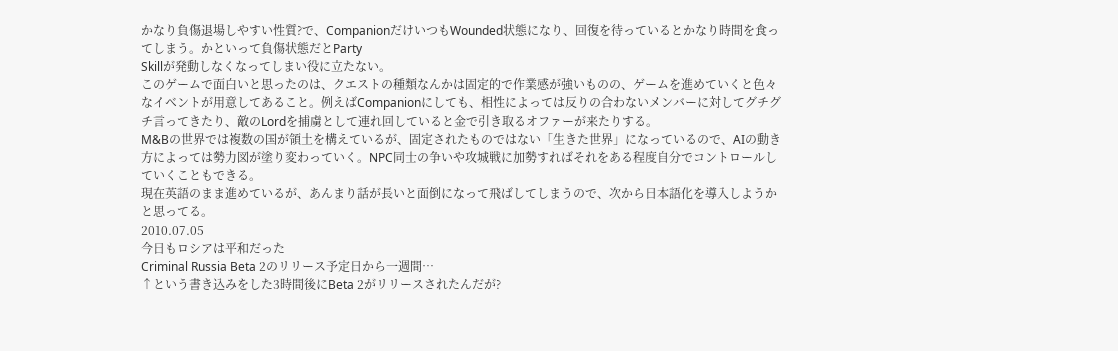かなり負傷退場しやすい性質?で、CompanionだけいつもWounded状態になり、回復を待っているとかなり時間を食ってしまう。かといって負傷状態だとParty
Skillが発動しなくなってしまい役に立たない。
このゲームで面白いと思ったのは、クエストの種類なんかは固定的で作業感が強いものの、ゲームを進めていくと色々なイベントが用意してあること。例えばCompanionにしても、相性によっては反りの合わないメンバーに対してグチグチ言ってきたり、敵のLordを捕虜として連れ回していると金で引き取るオファーが来たりする。
M&Bの世界では複数の国が領土を構えているが、固定されたものではない「生きた世界」になっているので、AIの動き方によっては勢力図が塗り変わっていく。NPC同士の争いや攻城戦に加勢すればそれをある程度自分でコントロールしていくこともできる。
現在英語のまま進めているが、あんまり話が長いと面倒になって飛ばしてしまうので、次から日本語化を導入しようかと思ってる。
2010.07.05
今日もロシアは平和だった
Criminal Russia Beta 2のリリース予定日から一週間…
↑という書き込みをした3時間後にBeta 2がリリースされたんだが?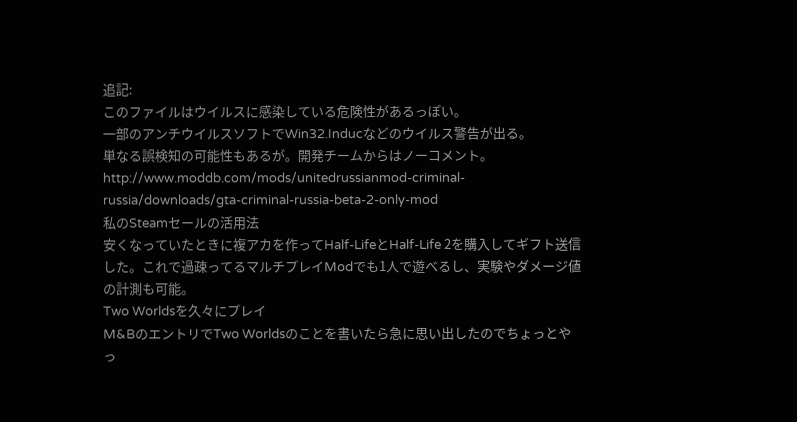追記:
このファイルはウイルスに感染している危険性があるっぽい。
一部のアンチウイルスソフトでWin32.Inducなどのウイルス警告が出る。
単なる誤検知の可能性もあるが。開発チームからはノーコメント。
http://www.moddb.com/mods/unitedrussianmod-criminal-russia/downloads/gta-criminal-russia-beta-2-only-mod
私のSteamセールの活用法
安くなっていたときに複アカを作ってHalf-LifeとHalf-Life 2を購入してギフト送信した。これで過疎ってるマルチプレイModでも1人で遊べるし、実験やダメージ値の計測も可能。
Two Worldsを久々にプレイ
M&BのエントリでTwo Worldsのことを書いたら急に思い出したのでちょっとやっ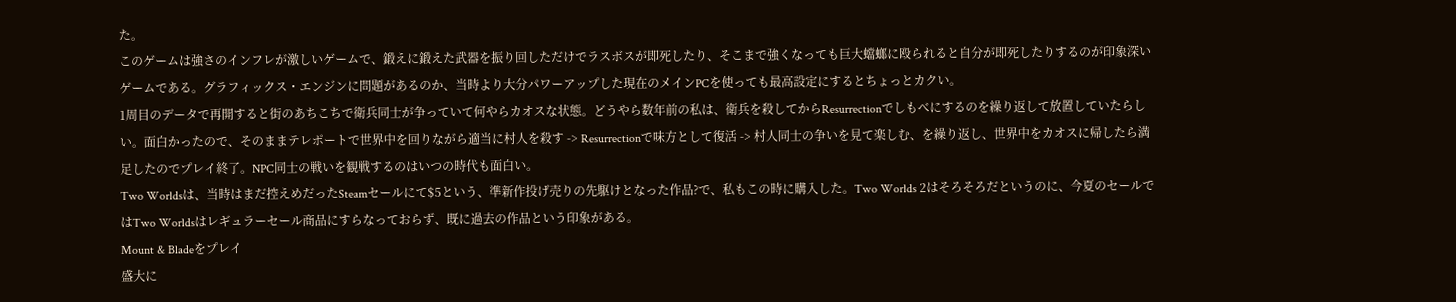た。
このゲームは強さのインフレが激しいゲームで、鍛えに鍛えた武器を振り回しただけでラスボスが即死したり、そこまで強くなっても巨大蟷螂に殴られると自分が即死したりするのが印象深いゲームである。グラフィックス・エンジンに問題があるのか、当時より大分パワーアップした現在のメインPCを使っても最高設定にするとちょっとカクい。
1周目のデータで再開すると街のあちこちで衛兵同士が争っていて何やらカオスな状態。どうやら数年前の私は、衛兵を殺してからResurrectionでしもべにするのを繰り返して放置していたらしい。面白かったので、そのままテレポートで世界中を回りながら適当に村人を殺す -> Resurrectionで味方として復活 -> 村人同士の争いを見て楽しむ、を繰り返し、世界中をカオスに帰したら満足したのでプレイ終了。NPC同士の戦いを観戦するのはいつの時代も面白い。
Two Worldsは、当時はまだ控えめだったSteamセールにて$5という、準新作投げ売りの先駆けとなった作品?で、私もこの時に購入した。Two Worlds 2はそろそろだというのに、今夏のセールではTwo Worldsはレギュラーセール商品にすらなっておらず、既に過去の作品という印象がある。
Mount & Bladeをプレイ
盛大に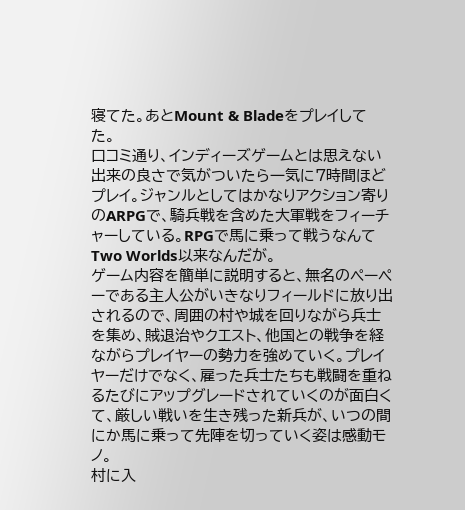寝てた。あとMount & Bladeをプレイしてた。
口コミ通り、インディーズゲームとは思えない出来の良さで気がついたら一気に7時間ほどプレイ。ジャンルとしてはかなりアクション寄りのARPGで、騎兵戦を含めた大軍戦をフィーチャーしている。RPGで馬に乗って戦うなんてTwo Worlds以来なんだが。
ゲーム内容を簡単に説明すると、無名のペーペーである主人公がいきなりフィールドに放り出されるので、周囲の村や城を回りながら兵士を集め、賊退治やクエスト、他国との戦争を経ながらプレイヤーの勢力を強めていく。プレイヤーだけでなく、雇った兵士たちも戦闘を重ねるたびにアップグレードされていくのが面白くて、厳しい戦いを生き残った新兵が、いつの間にか馬に乗って先陣を切っていく姿は感動モノ。
村に入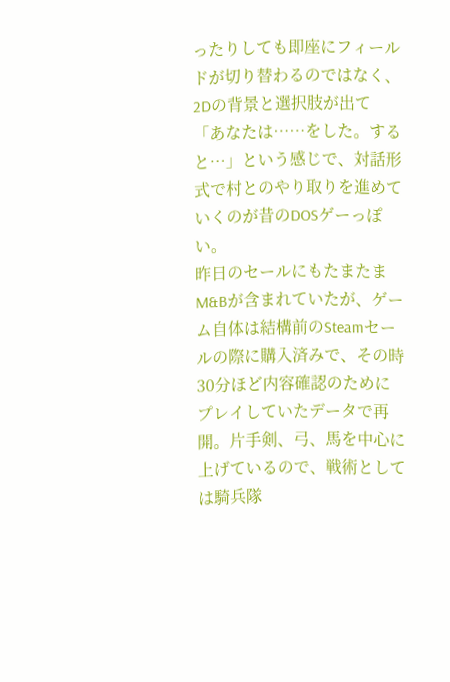ったりしても即座にフィールドが切り替わるのではなく、2Dの背景と選択肢が出て「あなたは……をした。すると…」という感じで、対話形式で村とのやり取りを進めていくのが昔のDOSゲーっぽい。
昨日のセールにもたまたまM&Bが含まれていたが、ゲーム自体は結構前のSteamセールの際に購入済みで、その時30分ほど内容確認のためにプレイしていたデータで再開。片手剣、弓、馬を中心に上げているので、戦術としては騎兵隊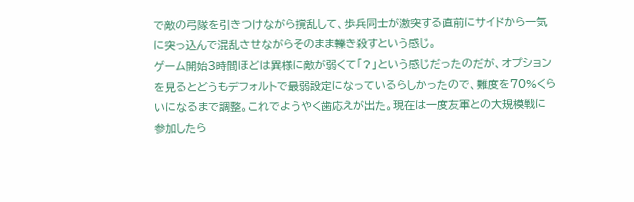で敵の弓隊を引きつけながら撹乱して、歩兵同士が激突する直前にサイドから一気に突っ込んで混乱させながらそのまま轢き殺すという感じ。
ゲーム開始3時間ほどは異様に敵が弱くて「?」という感じだったのだが、オプションを見るとどうもデフォルトで最弱設定になっているらしかったので、難度を70%くらいになるまで調整。これでようやく歯応えが出た。現在は一度友軍との大規模戦に参加したら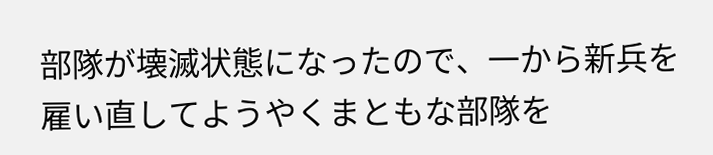部隊が壊滅状態になったので、一から新兵を雇い直してようやくまともな部隊を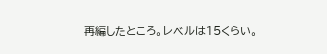再編したところ。レベルは15くらい。